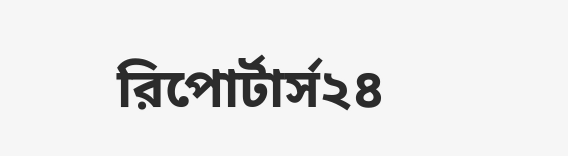রিপোর্টার্স২৪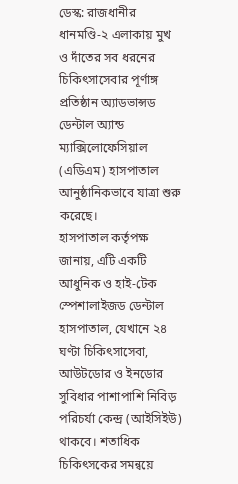ডেস্ক: রাজধানীর ধানমণ্ডি-২ এলাকায় মুখ ও দাঁতের সব ধরনের চিকিৎসাসেবার পূর্ণাঙ্গ প্রতিষ্ঠান অ্যাডভান্সড ডেন্টাল অ্যান্ড ম্যাক্সিলোফেসিয়াল (এডিএম) হাসপাতাল আনুষ্ঠানিকভাবে যাত্রা শুরু করেছে।
হাসপাতাল কর্তৃপক্ষ জানায়, এটি একটি আধুনিক ও হাই-টেক স্পেশালাইজড ডেন্টাল হাসপাতাল, যেখানে ২৪ ঘণ্টা চিকিৎসাসেবা, আউটডোর ও ইনডোর সুবিধার পাশাপাশি নিবিড় পরিচর্যা কেন্দ্র (আইসিইউ) থাকবে। শতাধিক চিকিৎসকের সমন্বয়ে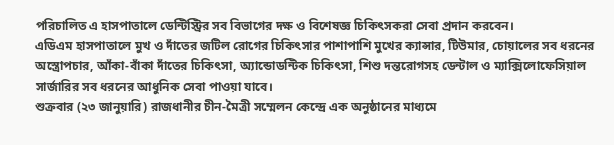পরিচালিত এ হাসপাতালে ডেন্টিস্ট্রির সব বিভাগের দক্ষ ও বিশেষজ্ঞ চিকিৎসকরা সেবা প্রদান করবেন।
এডিএম হাসপাতালে মুখ ও দাঁতের জটিল রোগের চিকিৎসার পাশাপাশি মুখের ক্যান্সার, টিউমার, চোয়ালের সব ধরনের অস্ত্রোপচার, আঁকা-বাঁকা দাঁতের চিকিৎসা, অ্যান্ডোডন্টিক চিকিৎসা, শিশু দন্তরোগসহ ডেন্টাল ও ম্যাক্সিলোফেসিয়াল সার্জারির সব ধরনের আধুনিক সেবা পাওয়া যাবে।
শুক্রবার (২৩ জানুয়ারি) রাজধানীর চীন-মৈত্রী সম্মেলন কেন্দ্রে এক অনুষ্ঠানের মাধ্যমে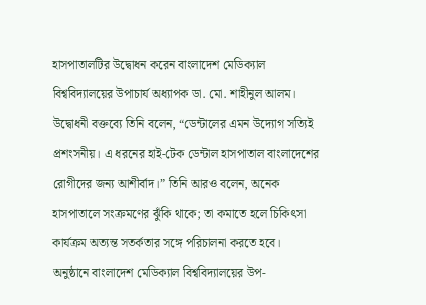হাসপাতালটির উদ্বোধন করেন বাংলাদেশ মেডিক্যাল বিশ্ববিদ্যালয়ের উপাচার্য অধ্যাপক ডা. মো. শাহীনুল আলম।
উদ্বোধনী বক্তব্যে তিনি বলেন, “ডেন্টালের এমন উদ্যোগ সত্যিই প্রশংসনীয়। এ ধরনের হাই-টেক ডেন্টাল হাসপাতাল বাংলাদেশের রোগীদের জন্য আশীর্বাদ।” তিনি আরও বলেন, অনেক হাসপাতালে সংক্রমণের ঝুঁকি থাকে; তা কমাতে হলে চিকিৎসা কার্যক্রম অত্যন্ত সতর্কতার সঙ্গে পরিচালনা করতে হবে।
অনুষ্ঠানে বাংলাদেশ মেডিক্যাল বিশ্ববিদ্যালয়ের উপ-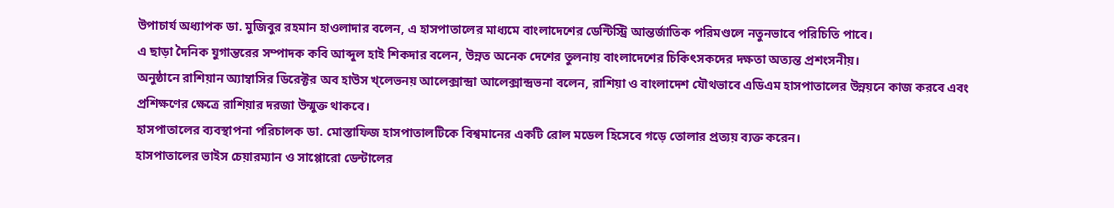উপাচার্য অধ্যাপক ডা. মুজিবুর রহমান হাওলাদার বলেন, এ হাসপাতালের মাধ্যমে বাংলাদেশের ডেন্টিস্ট্রি আন্তর্জাতিক পরিমণ্ডলে নতুনভাবে পরিচিতি পাবে।
এ ছাড়া দৈনিক যুগান্তরের সম্পাদক কবি আব্দুল হাই শিকদার বলেন, উন্নত অনেক দেশের তুলনায় বাংলাদেশের চিকিৎসকদের দক্ষতা অত্যন্ত প্রশংসনীয়।
অনুষ্ঠানে রাশিয়ান অ্যাম্বাসির ডিরেক্টর অব হাউস খ্লেভনয় আলেক্সান্দ্রা আলেক্সান্দ্রভনা বলেন, রাশিয়া ও বাংলাদেশ যৌথভাবে এডিএম হাসপাতালের উন্নয়নে কাজ করবে এবং প্রশিক্ষণের ক্ষেত্রে রাশিয়ার দরজা উন্মুক্ত থাকবে।
হাসপাতালের ব্যবস্থাপনা পরিচালক ডা. মোস্তাফিজ হাসপাতালটিকে বিশ্বমানের একটি রোল মডেল হিসেবে গড়ে তোলার প্রত্যয় ব্যক্ত করেন।
হাসপাতালের ভাইস চেয়ারম্যান ও সাপ্পোরো ডেন্টালের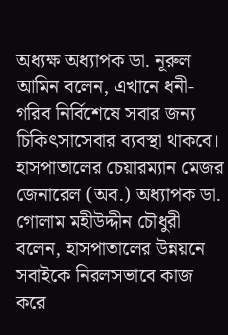অধ্যক্ষ অধ্যাপক ডা. নূরুল আমিন বলেন, এখানে ধনী-গরিব নির্বিশেষে সবার জন্য চিকিৎসাসেবার ব্যবস্থা থাকবে।
হাসপাতালের চেয়ারম্যান মেজর জেনারেল (অব.) অধ্যাপক ডা. গোলাম মহীউদ্দীন চৌধুরী বলেন, হাসপাতালের উন্নয়নে সবাইকে নিরলসভাবে কাজ করে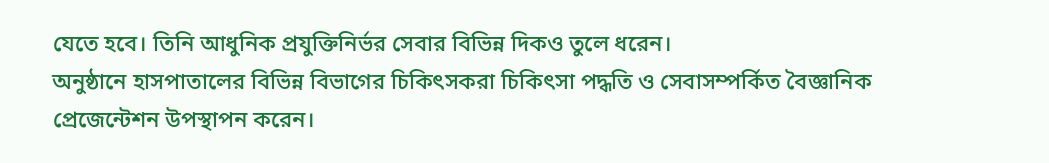যেতে হবে। তিনি আধুনিক প্রযুক্তিনির্ভর সেবার বিভিন্ন দিকও তুলে ধরেন।
অনুষ্ঠানে হাসপাতালের বিভিন্ন বিভাগের চিকিৎসকরা চিকিৎসা পদ্ধতি ও সেবাসম্পর্কিত বৈজ্ঞানিক প্রেজেন্টেশন উপস্থাপন করেন।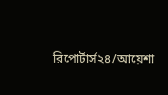রিপোর্টার্স২৪/আয়েশা